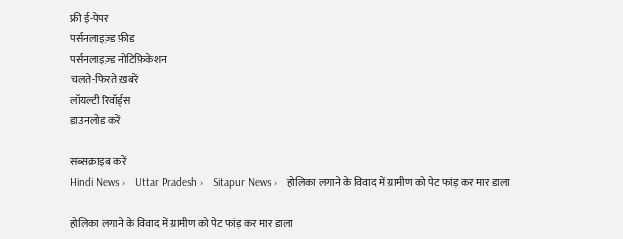फ्री ई-पेपर
पर्सनलाइज़्ड फ़ीड
पर्सनलाइज़्ड नोटिफ़िकेशन
चलते-फिरते ख़बरें
लॉयल्टी रिवॉर्ड्स
डाउनलोड करें

सब्सक्राइब करें
Hindi News ›   Uttar Pradesh ›   Sitapur News ›   होलिका लगाने के विवाद में ग्रामीण को पेट फांड़ कर मार डाला

होलिका लगाने के विवाद में ग्रामीण को पेट फांड़ कर मार डाला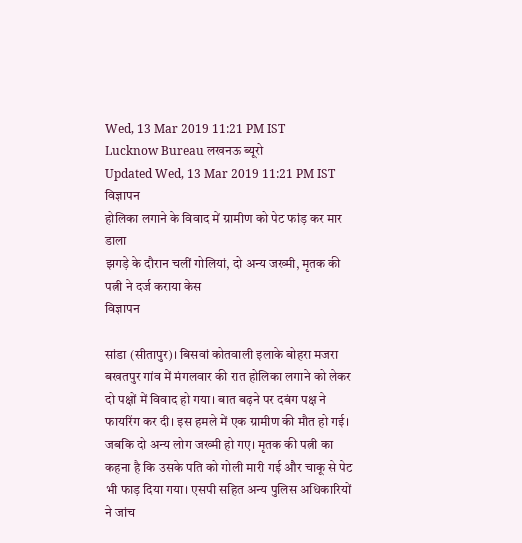Wed, 13 Mar 2019 11:21 PM IST
Lucknow Bureau लखनऊ ब्यूरो
Updated Wed, 13 Mar 2019 11:21 PM IST
विज्ञापन
होलिका लगाने के विवाद में ग्रामीण को पेट फांड़ कर मार डाला
झगड़े के दौरान चलीं गोलियां, दो अन्य जख्मी, मृतक की पत्नी ने दर्ज कराया केस
विज्ञापन

सांडा (सीतापुर)। बिसवां कोतवाली इलाके बोहरा मजरा बखतपुर गांव में मंगलवार की रात होलिका लगाने को लेकर दो पक्षों में विवाद हो गया। बात बढ़ने पर दबंग पक्ष ने फायरिंग कर दी। इस हमले में एक ग्रामीण की मौत हो गई। जबकि दो अन्य लोग जख्मी हो गए। मृतक की पत्नी का कहना है कि उसके पति को गोली मारी गई और चाकू से पेट भी फाड़ दिया गया। एसपी सहित अन्य पुलिस अधिकारियों ने जांच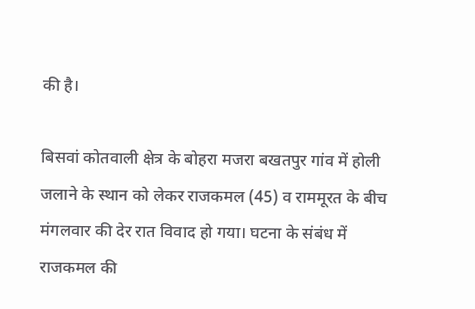की है।

बिसवां कोतवाली क्षेत्र के बोहरा मजरा बखतपुर गांव में होली जलाने के स्थान को लेकर राजकमल (45) व राममूरत के बीच मंगलवार की देर रात विवाद हो गया। घटना के संबंध में राजकमल की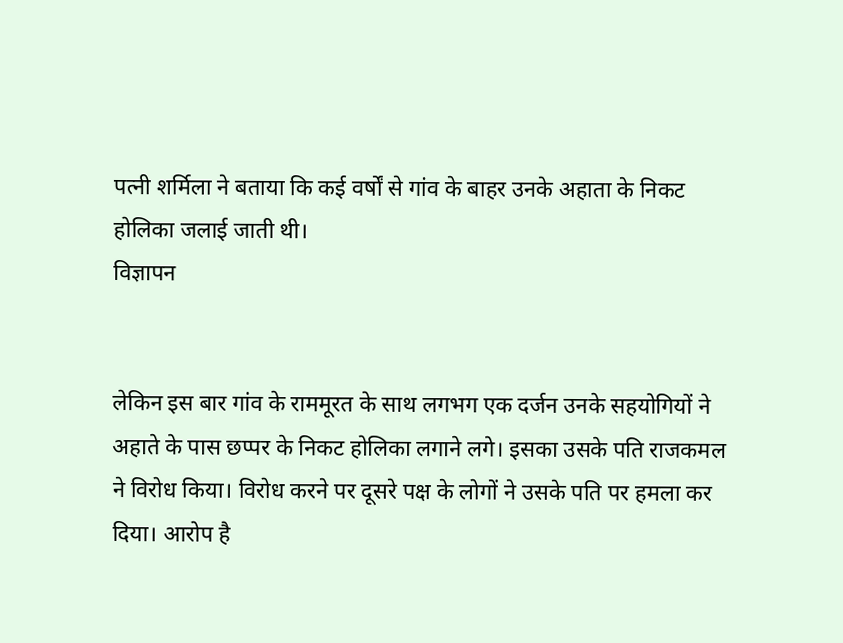पत्नी शर्मिला ने बताया कि कई वर्षों से गांव के बाहर उनके अहाता के निकट होलिका जलाई जाती थी।
विज्ञापन


लेकिन इस बार गांव के राममूरत के साथ लगभग एक दर्जन उनके सहयोगियों ने अहाते के पास छप्पर के निकट होलिका लगाने लगे। इसका उसके पति राजकमल ने विरोध किया। विरोध करने पर दूसरे पक्ष के लोगों ने उसके पति पर हमला कर दिया। आरोप है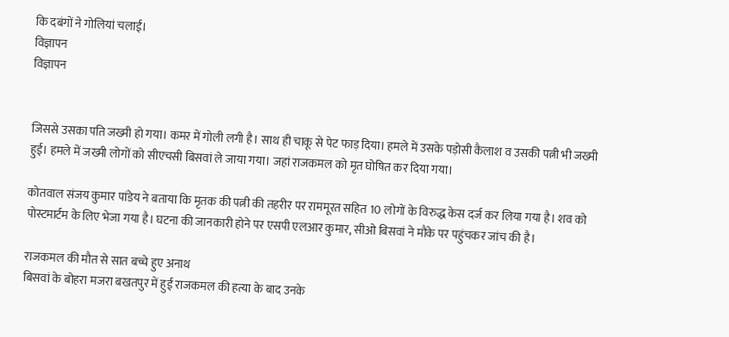कि दबंगों ने गोलियां चलाईं।
विज्ञापन
विज्ञापन


जिससे उसका पति जख्मी हो गया। कमर में गोली लगी है। साथ ही चाकू से पेट फाड़ दिया। हमले में उसके पड़ोसी कैलाश व उसकी पत्नी भी जख्मी हुई। हमले में जख्मी लोगों को सीएचसी बिसवां ले जाया गया। जहां राजकमल को मृत घोषित कर दिया गया।

कोतवाल संजय कुमार पांडेय ने बताया कि मृतक की पत्नी की तहरीर पर राममूरत सहित 10 लोगों के विरुद्ध केस दर्ज कर लिया गया है। शव को पोस्टमार्टम के लिए भेजा गया है। घटना की जानकारी होने पर एसपी एलआर कुमार, सीओ बिसवां ने मौके पर पहुंचकर जांच की है।

राजकमल की मौत से सात बच्चे हुए अनाथ
बिसवां के बोहरा मजरा बखतपुर में हुई राजकमल की हत्या के बाद उनके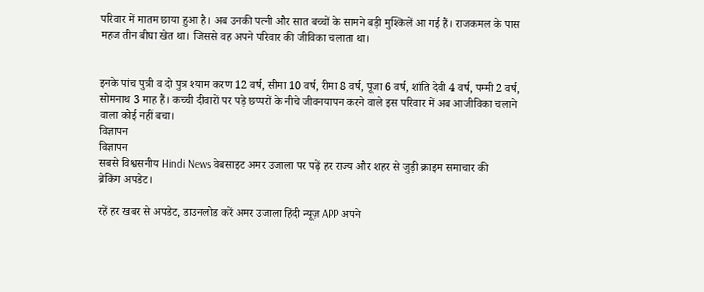परिवार में मातम छाया हुआ है। अब उनकी पत्नी और सात बच्चों के सामने बड़ी मुश्किलें आ गई हैं। राजकमल के पास महज तीन बीघा खेत था। जिससे वह अपने परिवार की जीविका चलाता था।


इनके पांच पुत्री व दो पुत्र श्याम करण 12 वर्ष, सीमा 10 वर्ष, रीमा 8 वर्ष, पूजा 6 वर्ष, शांति देवी 4 वर्ष, पम्मी 2 वर्ष, सोमनाथ 3 माह हैं। कच्ची दीवारों पर पड़े छप्परों के नीचे जीवनयापन करने वाले इस परिवार में अब आजीविका चलाने वाला कोई नहीं बचा।
विज्ञापन
विज्ञापन
सबसे विश्वसनीय Hindi News वेबसाइट अमर उजाला पर पढ़ें हर राज्य और शहर से जुड़ी क्राइम समाचार की
ब्रेकिंग अपडेट।

रहें हर खबर से अपडेट, डाउनलोड करें अमर उजाला हिंदी न्यूज़ APP अपने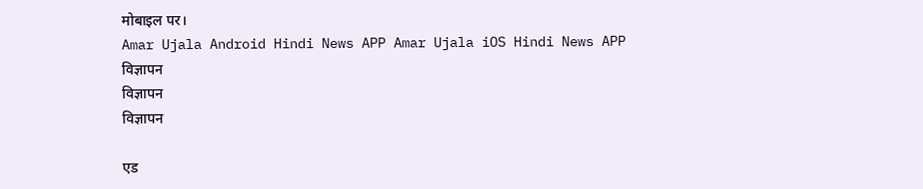मोबाइल पर।
Amar Ujala Android Hindi News APP Amar Ujala iOS Hindi News APP
विज्ञापन
विज्ञापन
विज्ञापन

एड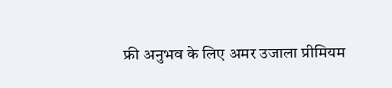फ्री अनुभव के लिए अमर उजाला प्रीमियम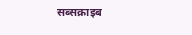सब्सक्राइब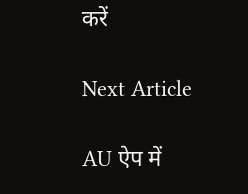करें

Next Article

AU ऐप में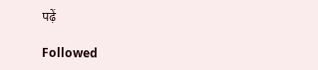पढ़ें

Followed